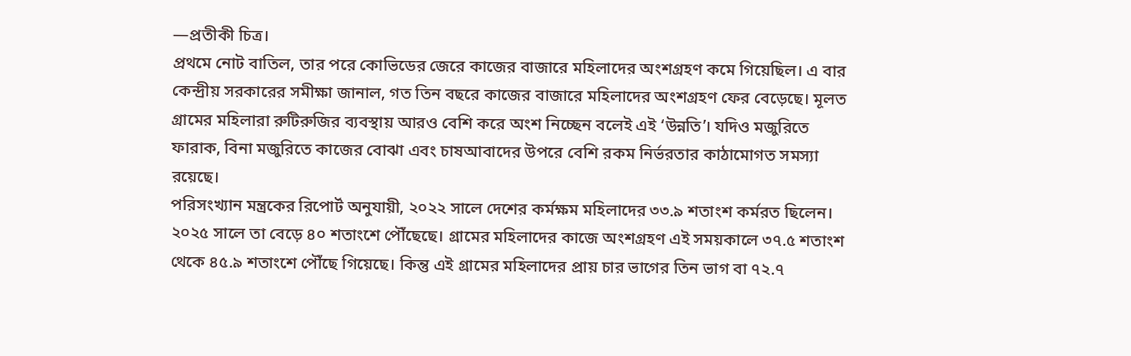—প্রতীকী চিত্র।
প্রথমে নোট বাতিল, তার পরে কোভিডের জেরে কাজের বাজারে মহিলাদের অংশগ্রহণ কমে গিয়েছিল। এ বার কেন্দ্রীয় সরকারের সমীক্ষা জানাল, গত তিন বছরে কাজের বাজারে মহিলাদের অংশগ্রহণ ফের বেড়েছে। মূলত গ্রামের মহিলারা রুটিরুজির ব্যবস্থায় আরও বেশি করে অংশ নিচ্ছেন বলেই এই ‘উন্নতি’। যদিও মজুরিতে ফারাক, বিনা মজুরিতে কাজের বোঝা এবং চাষআবাদের উপরে বেশি রকম নির্ভরতার কাঠামোগত সমস্যা রয়েছে।
পরিসংখ্যান মন্ত্রকের রিপোর্ট অনুযায়ী, ২০২২ সালে দেশের কর্মক্ষম মহিলাদের ৩৩.৯ শতাংশ কর্মরত ছিলেন। ২০২৫ সালে তা বেড়ে ৪০ শতাংশে পৌঁছেছে। গ্রামের মহিলাদের কাজে অংশগ্রহণ এই সময়কালে ৩৭.৫ শতাংশ থেকে ৪৫.৯ শতাংশে পৌঁছে গিয়েছে। কিন্তু এই গ্রামের মহিলাদের প্রায় চার ভাগের তিন ভাগ বা ৭২.৭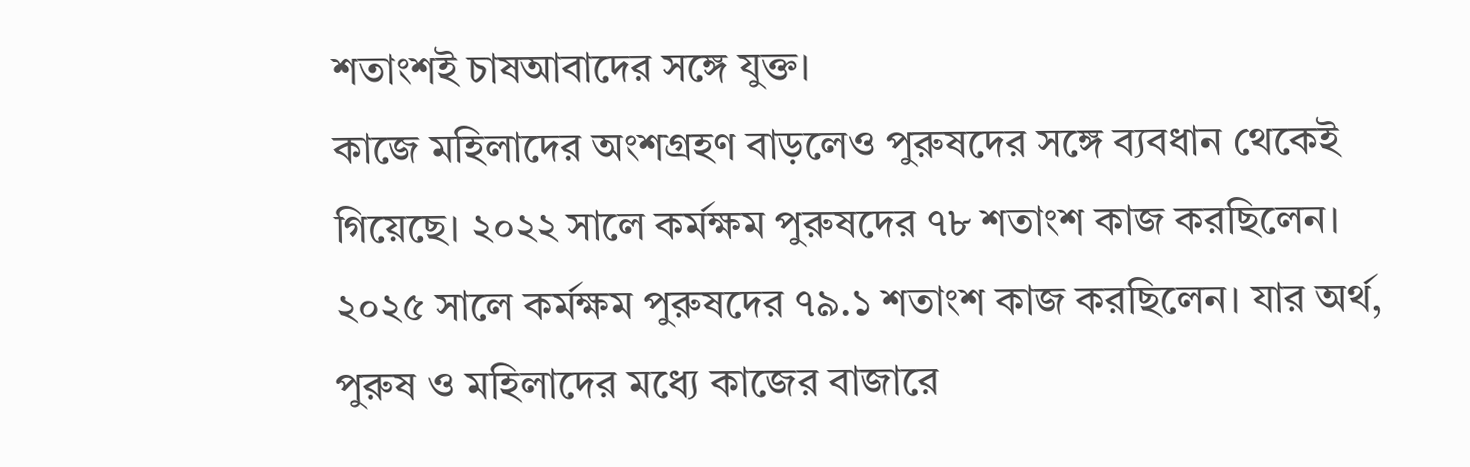শতাংশই চাষআবাদের সঙ্গে যুক্ত।
কাজে মহিলাদের অংশগ্রহণ বাড়লেও পুরুষদের সঙ্গে ব্যবধান থেকেই গিয়েছে। ২০২২ সালে কর্মক্ষম পুরুষদের ৭৮ শতাংশ কাজ করছিলেন। ২০২৫ সালে কর্মক্ষম পুরুষদের ৭৯.১ শতাংশ কাজ করছিলেন। যার অর্থ, পুরুষ ও মহিলাদের মধ্যে কাজের বাজারে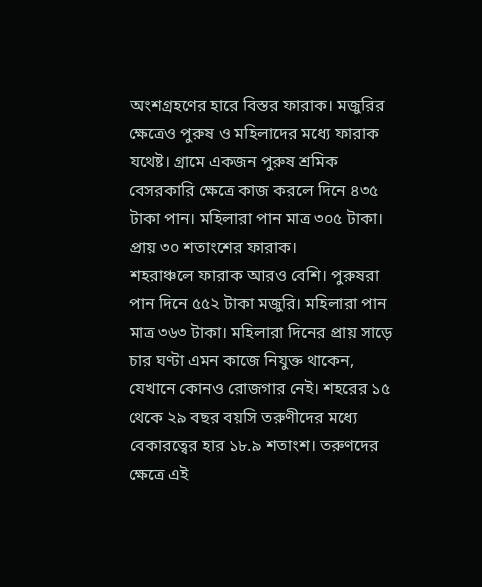অংশগ্রহণের হারে বিস্তর ফারাক। মজুরির ক্ষেত্রেও পুরুষ ও মহিলাদের মধ্যে ফারাক যথেষ্ট। গ্রামে একজন পুরুষ শ্রমিক বেসরকারি ক্ষেত্রে কাজ করলে দিনে ৪৩৫ টাকা পান। মহিলারা পান মাত্র ৩০৫ টাকা। প্রায় ৩০ শতাংশের ফারাক।
শহরাঞ্চলে ফারাক আরও বেশি। পুরুষরা পান দিনে ৫৫২ টাকা মজুরি। মহিলারা পান মাত্র ৩৬৩ টাকা। মহিলারা দিনের প্রায় সাড়ে চার ঘণ্টা এমন কাজে নিযুক্ত থাকেন, যেখানে কোনও রোজগার নেই। শহরের ১৫ থেকে ২৯ বছর বয়সি তরুণীদের মধ্যে বেকারত্বের হার ১৮.৯ শতাংশ। তরুণদের ক্ষেত্রে এই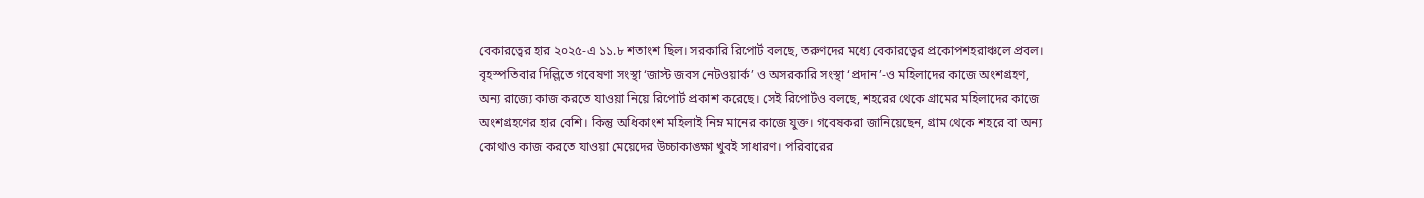বেকারত্বের হার ২০২৫-এ ১১.৮ শতাংশ ছিল। সরকারি রিপোর্ট বলছে, তরুণদের মধ্যে বেকারত্বের প্রকোপশহরাঞ্চলে প্রবল।
বৃহস্পতিবার দিল্লিতে গবেষণা সংস্থা ‘জাস্ট জবস নেটওয়ার্ক’ ও অসরকারি সংস্থা ‘প্রদান’-ও মহিলাদের কাজে অংশগ্রহণ, অন্য রাজ্যে কাজ করতে যাওয়া নিয়ে রিপোর্ট প্রকাশ করেছে। সেই রিপোর্টও বলছে, শহরের থেকে গ্রামের মহিলাদের কাজে অংশগ্রহণের হার বেশি। কিন্তু অধিকাংশ মহিলাই নিম্ন মানের কাজে যুক্ত। গবেষকরা জানিয়েছেন, গ্রাম থেকে শহরে বা অন্য কোথাও কাজ করতে যাওয়া মেয়েদের উচ্চাকাঙ্ক্ষা খুবই সাধারণ। পরিবারের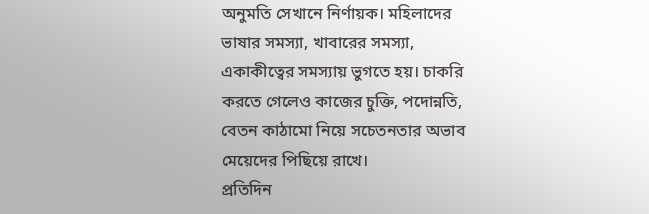অনুমতি সেখানে নির্ণায়ক। মহিলাদের ভাষার সমস্যা, খাবারের সমস্যা, একাকীত্বের সমস্যায় ভুগতে হয়। চাকরি করতে গেলেও কাজের চুক্তি, পদোন্নতি, বেতন কাঠামো নিয়ে সচেতনতার অভাব মেয়েদের পিছিয়ে রাখে।
প্রতিদিন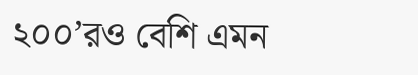২০০’রও বেশি এমন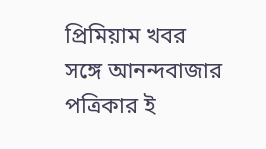প্রিমিয়াম খবর
সঙ্গে আনন্দবাজার পত্রিকার ই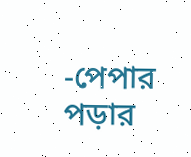-পেপার পড়ার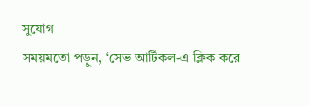সুযোগ
সময়মতো পড়ুন, ‘সেভ আর্টিকল-এ ক্লিক করে